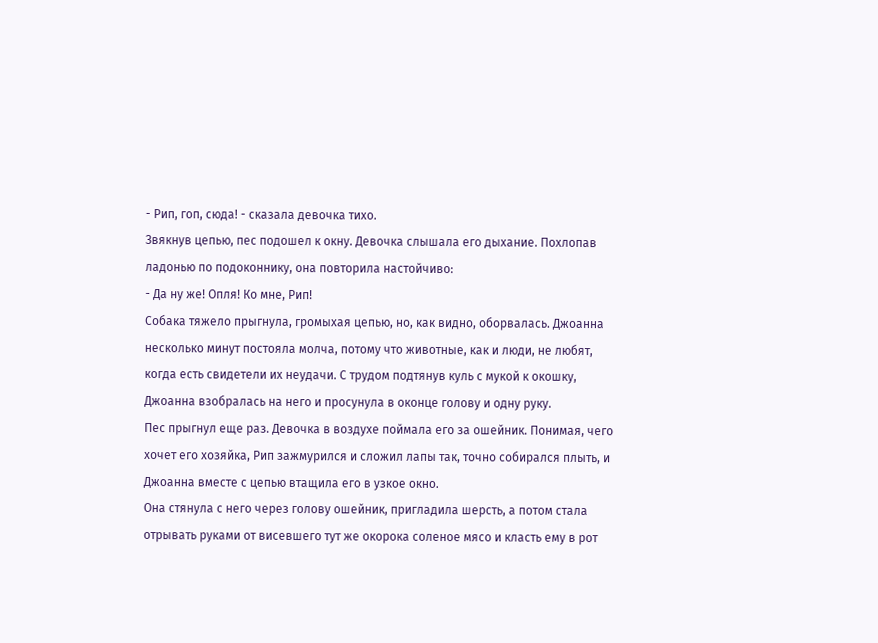- Рип, гоп, сюда! - сказала девочка тихо.
Звякнув цепью, пес подошел к окну. Девочка слышала его дыхание. Похлопав ладонью по подоконнику, она повторила настойчиво:
- Да ну же! Опля! Ко мне, Рип!
Собака тяжело прыгнула, громыхая цепью, но, как видно, оборвалась. Джоанна несколько минут постояла молча, потому что животные, как и люди, не любят, когда есть свидетели их неудачи. С трудом подтянув куль с мукой к окошку, Джоанна взобралась на него и просунула в оконце голову и одну руку.
Пес прыгнул еще раз. Девочка в воздухе поймала его за ошейник. Понимая, чего хочет его хозяйка, Рип зажмурился и сложил лапы так, точно собирался плыть, и Джоанна вместе с цепью втащила его в узкое окно.
Она стянула с него через голову ошейник, пригладила шерсть, а потом стала отрывать руками от висевшего тут же окорока соленое мясо и класть ему в рот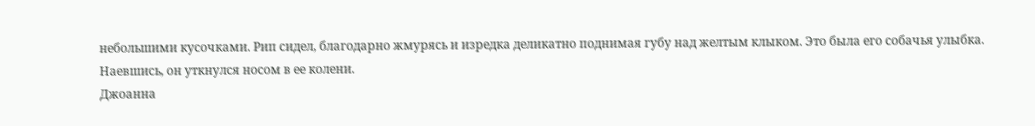небольшими кусочками. Рип сидел, благодарно жмурясь и изредка деликатно поднимая губу над желтым клыком. Это была его собачья улыбка.
Наевшись, он уткнулся носом в ее колени.
Джоанна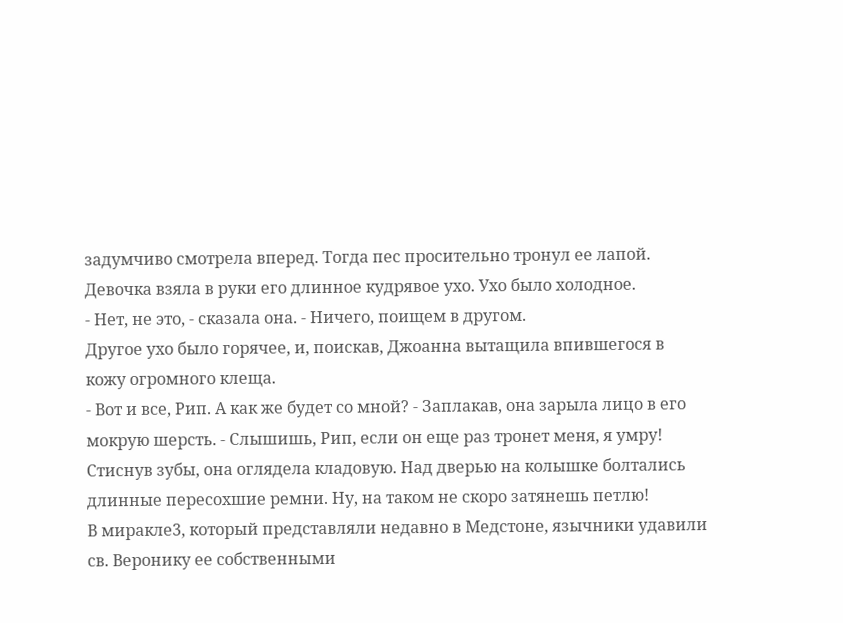задумчиво смотрела вперед. Тогда пес просительно тронул ее лапой. Девочка взяла в руки его длинное кудрявое ухо. Ухо было холодное.
- Нет, не это, - сказала она. - Ничего, поищем в другом.
Другое ухо было горячее, и, поискав, Джоанна вытащила впившегося в кожу огромного клеща.
- Вот и все, Рип. А как же будет со мной? - Заплакав, она зарыла лицо в его мокрую шерсть. - Слышишь, Рип, если он еще раз тронет меня, я умру!
Стиснув зубы, она оглядела кладовую. Над дверью на колышке болтались длинные пересохшие ремни. Ну, на таком не скоро затянешь петлю!
В миракле3, который представляли недавно в Медстоне, язычники удавили св. Веронику ее собственными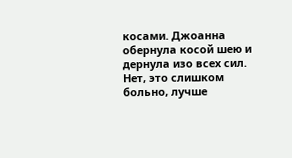косами. Джоанна обернула косой шею и дернула изо всех сил. Нет, это слишком больно, лучше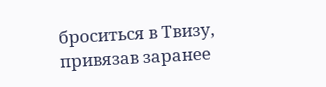броситься в Твизу, привязав заранее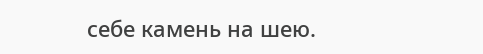себе камень на шею.